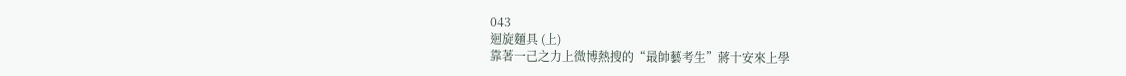043
迴旋麵具 (上)
靠著一己之力上微博熱搜的“最帥藝考生”蔣十安來上學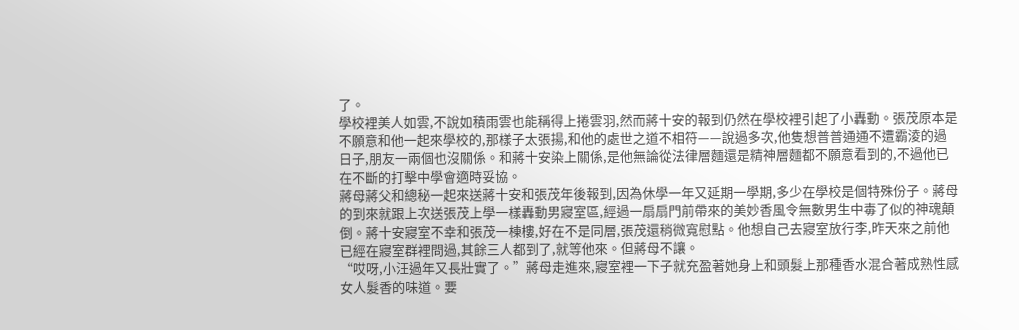了。
學校裡美人如雲,不說如積雨雲也能稱得上捲雲羽,然而蔣十安的報到仍然在學校裡引起了小轟動。張茂原本是不願意和他一起來學校的,那樣子太張揚,和他的處世之道不相符——說過多次,他隻想普普通通不遭霸淩的過日子,朋友一兩個也沒關係。和蔣十安染上關係,是他無論從法律層麵還是精神層麵都不願意看到的,不過他已在不斷的打擊中學會適時妥協。
蔣母蔣父和總秘一起來送蔣十安和張茂年後報到,因為休學一年又延期一學期,多少在學校是個特殊份子。蔣母的到來就跟上次送張茂上學一樣轟動男寢室區,經過一扇扇門前帶來的美妙香風令無數男生中毒了似的神魂顛倒。蔣十安寢室不幸和張茂一棟樓,好在不是同層,張茂還稍微寬慰點。他想自己去寢室放行李,昨天來之前他已經在寢室群裡問過,其餘三人都到了,就等他來。但蔣母不讓。
“哎呀,小汪過年又長壯實了。”蔣母走進來,寢室裡一下子就充盈著她身上和頭髮上那種香水混合著成熟性感女人髮香的味道。要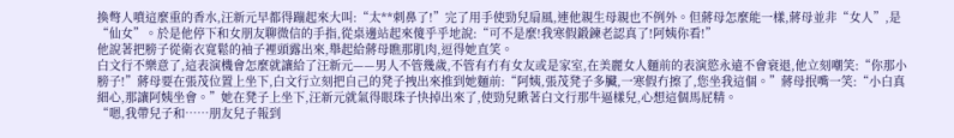換彆人噴這麼重的香水,汪新元早都得蹦起來大叫:“太**刺鼻了!”完了用手使勁兒扇風,連他親生母親也不例外。但蔣母怎麼能一樣,蔣母並非“女人”,是“仙女”。於是他停下和女朋友聊微信的手指,從桌邊站起來傻乎乎地說:“可不是麼!我寒假鍛鍊老認真了!阿姨你看!”
他說著把膀子從衛衣寬鬆的袖子裡頭露出來,舉起給蔣母瞧那肌肉,逗得她直笑。
白文行不樂意了,這表演機會怎麼就讓給了汪新元——男人不管幾歲,不管有冇有女友或是家室,在美麗女人麵前的表演慾永遠不會衰退,他立刻嘲笑:“你那小膀子!”蔣母要在張茂位置上坐下,白文行立刻把自己的凳子拽出來推到她麵前:“阿姨,張茂凳子多臟,一寒假冇擦了,您坐我這個。”蔣母抿嘴一笑:“小白真細心,那讓阿姨坐會。”她在凳子上坐下,汪新元就氣得眼珠子快掉出來了,使勁兒瞅著白文行那牛逼樣兒,心想這個馬屁精。
“嗯,我帶兒子和……朋友兒子報到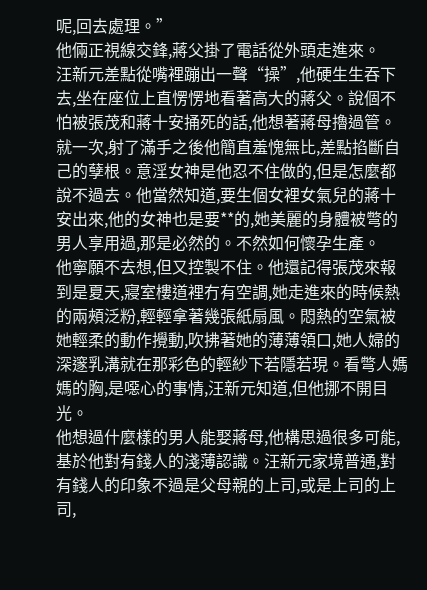呢,回去處理。”
他倆正視線交鋒,蔣父掛了電話從外頭走進來。
汪新元差點從嘴裡蹦出一聲“操”,他硬生生吞下去,坐在座位上直愣愣地看著高大的蔣父。說個不怕被張茂和蔣十安捅死的話,他想著蔣母擼過管。就一次,射了滿手之後他簡直羞愧無比,差點掐斷自己的孽根。意淫女神是他忍不住做的,但是怎麼都說不過去。他當然知道,要生個女裡女氣兒的蔣十安出來,他的女神也是要**的,她美麗的身體被彆的男人享用過,那是必然的。不然如何懷孕生產。
他寧願不去想,但又控製不住。他還記得張茂來報到是夏天,寢室樓道裡冇有空調,她走進來的時候熱的兩頰泛粉,輕輕拿著幾張紙扇風。悶熱的空氣被她輕柔的動作攪動,吹拂著她的薄薄領口,她人婦的深邃乳溝就在那彩色的輕紗下若隱若現。看彆人媽媽的胸,是噁心的事情,汪新元知道,但他挪不開目光。
他想過什麼樣的男人能娶蔣母,他構思過很多可能,基於他對有錢人的淺薄認識。汪新元家境普通,對有錢人的印象不過是父母親的上司,或是上司的上司,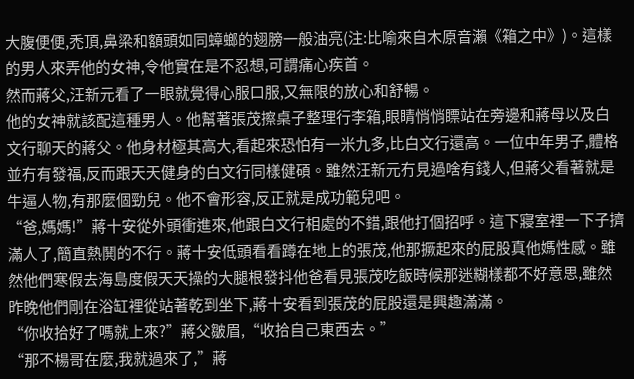大腹便便,禿頂,鼻梁和額頭如同蟑螂的翅膀一般油亮(注:比喻來自木原音瀨《箱之中》)。這樣的男人來弄他的女神,令他實在是不忍想,可謂痛心疾首。
然而蔣父,汪新元看了一眼就覺得心服口服,又無限的放心和舒暢。
他的女神就該配這種男人。他幫著張茂擦桌子整理行李箱,眼睛悄悄瞟站在旁邊和蔣母以及白文行聊天的蔣父。他身材極其高大,看起來恐怕有一米九多,比白文行還高。一位中年男子,體格並冇有發福,反而跟天天健身的白文行同樣健碩。雖然汪新元冇見過啥有錢人,但蔣父看著就是牛逼人物,有那麼個勁兒。他不會形容,反正就是成功範兒吧。
“爸,媽媽!”蔣十安從外頭衝進來,他跟白文行相處的不錯,跟他打個招呼。這下寢室裡一下子擠滿人了,簡直熱鬨的不行。蔣十安低頭看看蹲在地上的張茂,他那撅起來的屁股真他媽性感。雖然他們寒假去海島度假天天操的大腿根發抖他爸看見張茂吃飯時候那迷糊樣都不好意思,雖然昨晚他們剛在浴缸裡從站著乾到坐下,蔣十安看到張茂的屁股還是興趣滿滿。
“你收拾好了嗎就上來?”蔣父皺眉,“收拾自己東西去。”
“那不楊哥在麼,我就過來了,”蔣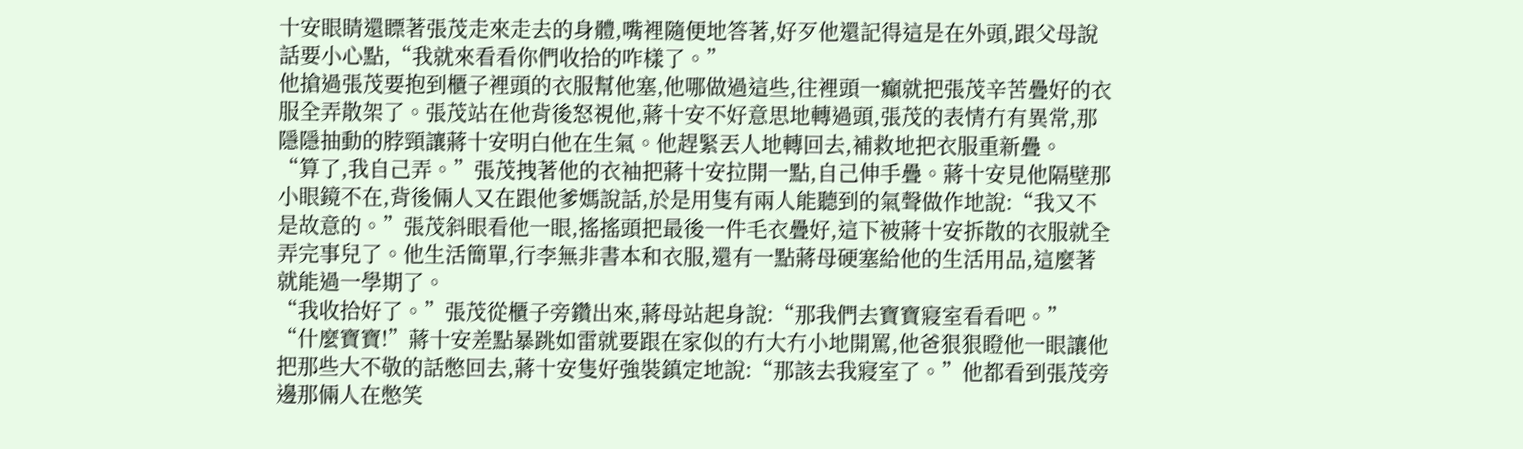十安眼睛還瞟著張茂走來走去的身體,嘴裡隨便地答著,好歹他還記得這是在外頭,跟父母說話要小心點,“我就來看看你們收拾的咋樣了。”
他搶過張茂要抱到櫃子裡頭的衣服幫他塞,他哪做過這些,往裡頭一癲就把張茂辛苦疊好的衣服全弄散架了。張茂站在他背後怒視他,蔣十安不好意思地轉過頭,張茂的表情冇有異常,那隱隱抽動的脖頸讓蔣十安明白他在生氣。他趕緊丟人地轉回去,補救地把衣服重新疊。
“算了,我自己弄。”張茂拽著他的衣袖把蔣十安拉開一點,自己伸手疊。蔣十安見他隔壁那小眼鏡不在,背後倆人又在跟他爹媽說話,於是用隻有兩人能聽到的氣聲做作地說:“我又不是故意的。”張茂斜眼看他一眼,搖搖頭把最後一件毛衣疊好,這下被蔣十安拆散的衣服就全弄完事兒了。他生活簡單,行李無非書本和衣服,還有一點蔣母硬塞給他的生活用品,這麼著就能過一學期了。
“我收拾好了。”張茂從櫃子旁鑽出來,蔣母站起身說:“那我們去寶寶寢室看看吧。”
“什麼寶寶!”蔣十安差點暴跳如雷就要跟在家似的冇大冇小地開罵,他爸狠狠瞪他一眼讓他把那些大不敬的話憋回去,蔣十安隻好強裝鎮定地說:“那該去我寢室了。”他都看到張茂旁邊那倆人在憋笑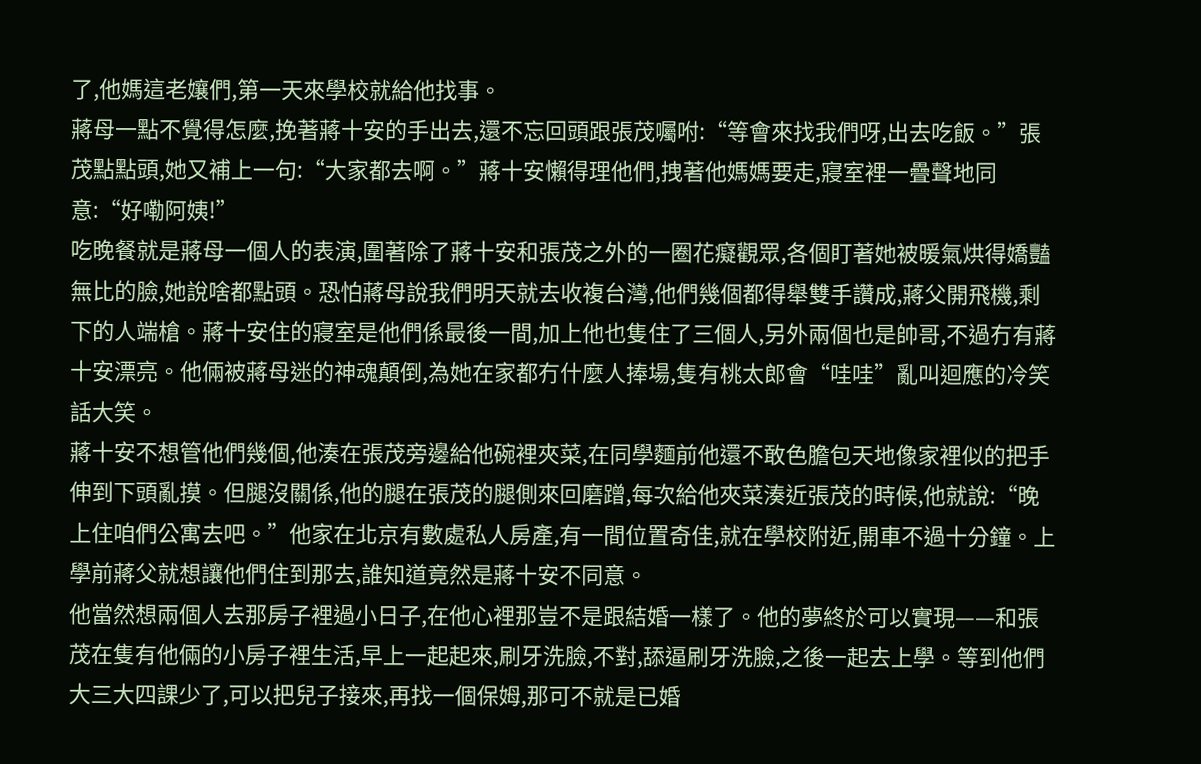了,他媽這老孃們,第一天來學校就給他找事。
蔣母一點不覺得怎麼,挽著蔣十安的手出去,還不忘回頭跟張茂囑咐:“等會來找我們呀,出去吃飯。”張茂點點頭,她又補上一句:“大家都去啊。”蔣十安懶得理他們,拽著他媽媽要走,寢室裡一疊聲地同意:“好嘞阿姨!”
吃晚餐就是蔣母一個人的表演,圍著除了蔣十安和張茂之外的一圈花癡觀眾,各個盯著她被暖氣烘得嬌豔無比的臉,她說啥都點頭。恐怕蔣母說我們明天就去收複台灣,他們幾個都得舉雙手讚成,蔣父開飛機,剩下的人端槍。蔣十安住的寢室是他們係最後一間,加上他也隻住了三個人,另外兩個也是帥哥,不過冇有蔣十安漂亮。他倆被蔣母迷的神魂顛倒,為她在家都冇什麼人捧場,隻有桃太郎會“哇哇”亂叫迴應的冷笑話大笑。
蔣十安不想管他們幾個,他湊在張茂旁邊給他碗裡夾菜,在同學麵前他還不敢色膽包天地像家裡似的把手伸到下頭亂摸。但腿沒關係,他的腿在張茂的腿側來回磨蹭,每次給他夾菜湊近張茂的時候,他就說:“晚上住咱們公寓去吧。”他家在北京有數處私人房產,有一間位置奇佳,就在學校附近,開車不過十分鐘。上學前蔣父就想讓他們住到那去,誰知道竟然是蔣十安不同意。
他當然想兩個人去那房子裡過小日子,在他心裡那豈不是跟結婚一樣了。他的夢終於可以實現——和張茂在隻有他倆的小房子裡生活,早上一起起來,刷牙洗臉,不對,舔逼刷牙洗臉,之後一起去上學。等到他們大三大四課少了,可以把兒子接來,再找一個保姆,那可不就是已婚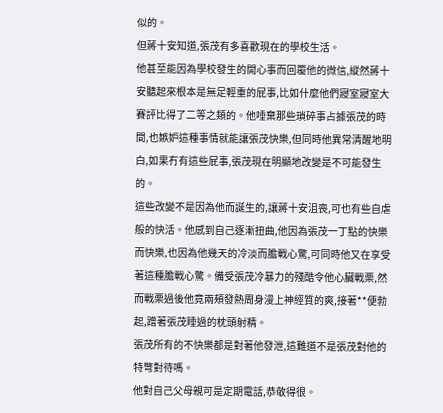似的。
但蔣十安知道,張茂有多喜歡現在的學校生活。
他甚至能因為學校發生的開心事而回覆他的微信,縱然蔣十安聽起來根本是無足輕重的屁事,比如什麼他們寢室寢室大賽評比得了二等之類的。他唾棄那些瑣碎事占據張茂的時間,也嫉妒這種事情就能讓張茂快樂,但同時他異常清醒地明白,如果冇有這些屁事,張茂現在明顯地改變是不可能發生的。
這些改變不是因為他而誕生的,讓蔣十安沮喪,可也有些自虐般的快活。他感到自己逐漸扭曲,他因為張茂一丁點的快樂而快樂,也因為他幾天的冷淡而膽戰心驚,可同時他又在享受著這種膽戰心驚。備受張茂冷暴力的殘酷令他心臟戰栗,然而戰栗過後他竟兩頰發熱周身漫上神經質的爽,接著**便勃起,蹭著張茂睡過的枕頭射精。
張茂所有的不快樂都是對著他發泄,這難道不是張茂對他的特彆對待嗎。
他對自己父母親可是定期電話,恭敬得很。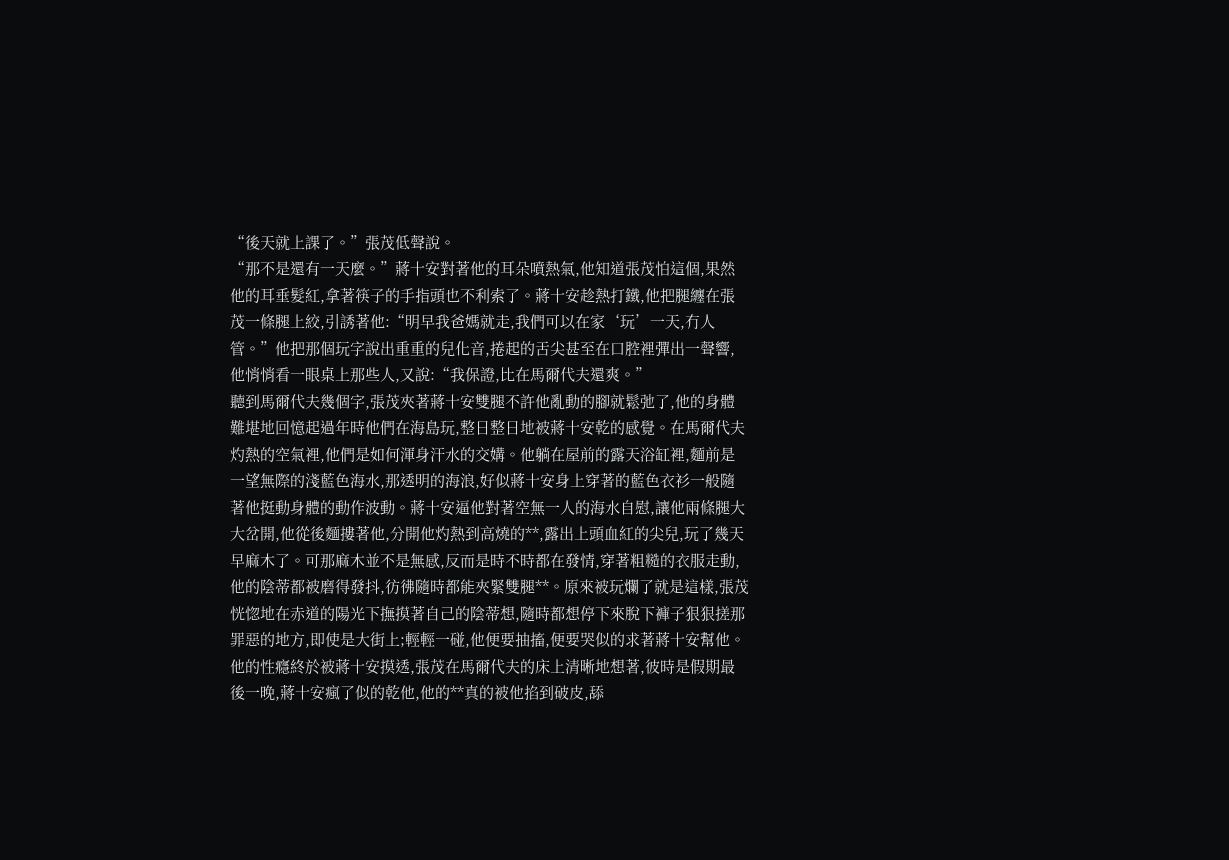“後天就上課了。”張茂低聲說。
“那不是還有一天麼。”蔣十安對著他的耳朵噴熱氣,他知道張茂怕這個,果然他的耳垂髮紅,拿著筷子的手指頭也不利索了。蔣十安趁熱打鐵,他把腿纏在張茂一條腿上絞,引誘著他:“明早我爸媽就走,我們可以在家‘玩’一天,冇人管。”他把那個玩字說出重重的兒化音,捲起的舌尖甚至在口腔裡彈出一聲響,他悄悄看一眼桌上那些人,又說:“我保證,比在馬爾代夫還爽。”
聽到馬爾代夫幾個字,張茂夾著蔣十安雙腿不許他亂動的腳就鬆弛了,他的身體難堪地回憶起過年時他們在海島玩,整日整日地被蔣十安乾的感覺。在馬爾代夫灼熱的空氣裡,他們是如何渾身汗水的交媾。他躺在屋前的露天浴缸裡,麵前是一望無際的淺藍色海水,那透明的海浪,好似蔣十安身上穿著的藍色衣衫一般隨著他挺動身體的動作波動。蔣十安逼他對著空無一人的海水自慰,讓他兩條腿大大岔開,他從後麵摟著他,分開他灼熱到高燒的**,露出上頭血紅的尖兒,玩了幾天早麻木了。可那麻木並不是無感,反而是時不時都在發情,穿著粗糙的衣服走動,他的陰蒂都被磨得發抖,彷彿隨時都能夾緊雙腿**。原來被玩爛了就是這樣,張茂恍惚地在赤道的陽光下撫摸著自己的陰蒂想,隨時都想停下來脫下褲子狠狠搓那罪惡的地方,即使是大街上;輕輕一碰,他便要抽搐,便要哭似的求著蔣十安幫他。
他的性癮終於被蔣十安摸透,張茂在馬爾代夫的床上清晰地想著,彼時是假期最後一晚,蔣十安瘋了似的乾他,他的**真的被他掐到破皮,舔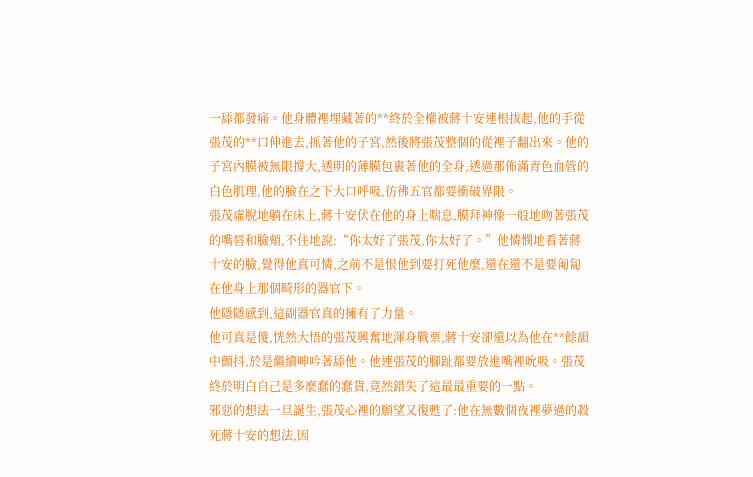一舔都發痛。他身體裡埋藏著的**終於全權被蔣十安連根拔起,他的手從張茂的**口伸進去,抓著他的子宮,然後將張茂整個的從裡子翻出來。他的子宮內膜被無限撐大,透明的薄膜包裹著他的全身,透過那佈滿青色血管的白色肌理,他的臉在之下大口呼吸,彷彿五官都要衝破界限。
張茂虛脫地躺在床上,蔣十安伏在他的身上喘息,膜拜神像一般地吻著張茂的嘴唇和臉頰,不住地說:“你太好了張茂,你太好了。”他憐憫地看著蔣十安的臉,覺得他真可憐,之前不是恨他到要打死他麼,還在還不是要匍匐在他身上那個畸形的器官下。
他隱隱感到,這副器官真的擁有了力量。
他可真是傻,恍然大悟的張茂興奮地渾身戰栗,蔣十安卻還以為他在**餘韻中顫抖,於是繼續呻吟著舔他。他連張茂的腳趾都要放進嘴裡吮吸。張茂終於明白自己是多麼蠢的蠢貨,竟然錯失了這最最重要的一點。
邪惡的想法一旦誕生,張茂心裡的願望又復甦了:他在無數個夜裡夢過的殺死蔣十安的想法,因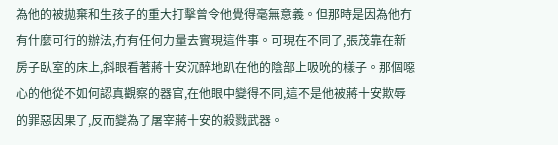為他的被拋棄和生孩子的重大打擊曾令他覺得毫無意義。但那時是因為他冇有什麼可行的辦法,冇有任何力量去實現這件事。可現在不同了,張茂靠在新房子臥室的床上,斜眼看著蔣十安沉醉地趴在他的陰部上吸吮的樣子。那個噁心的他從不如何認真觀察的器官,在他眼中變得不同,這不是他被蔣十安欺辱的罪惡因果了,反而變為了屠宰蔣十安的殺戮武器。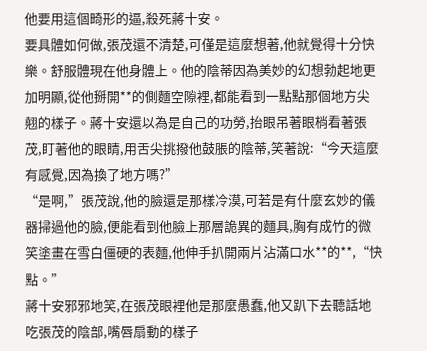他要用這個畸形的逼,殺死蔣十安。
要具體如何做,張茂還不清楚,可僅是這麼想著,他就覺得十分快樂。舒服體現在他身體上。他的陰蒂因為美妙的幻想勃起地更加明顯,從他掰開**的側麵空隙裡,都能看到一點點那個地方尖翹的樣子。蔣十安還以為是自己的功勞,抬眼吊著眼梢看著張茂,盯著他的眼睛,用舌尖挑撥他鼓脹的陰蒂,笑著說:“今天這麼有感覺,因為換了地方嗎?”
“是啊,”張茂說,他的臉還是那樣冷漠,可若是有什麼玄妙的儀器掃過他的臉,便能看到他臉上那層詭異的麵具,胸有成竹的微笑塗畫在雪白僵硬的表麵,他伸手扒開兩片沾滿口水**的**,“快點。”
蔣十安邪邪地笑,在張茂眼裡他是那麼愚蠢,他又趴下去聽話地吃張茂的陰部,嘴唇扇動的樣子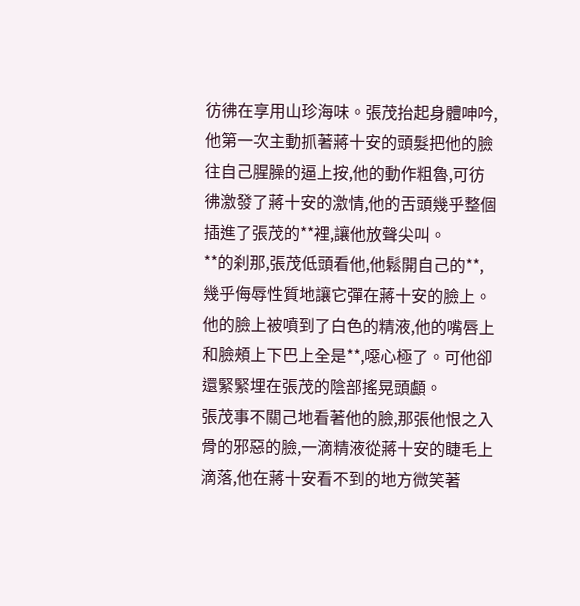彷彿在享用山珍海味。張茂抬起身體呻吟,他第一次主動抓著蔣十安的頭髮把他的臉往自己腥臊的逼上按,他的動作粗魯,可彷彿激發了蔣十安的激情,他的舌頭幾乎整個插進了張茂的**裡,讓他放聲尖叫。
**的刹那,張茂低頭看他,他鬆開自己的**,幾乎侮辱性質地讓它彈在蔣十安的臉上。他的臉上被噴到了白色的精液,他的嘴唇上和臉頰上下巴上全是**,噁心極了。可他卻還緊緊埋在張茂的陰部搖晃頭顱。
張茂事不關己地看著他的臉,那張他恨之入骨的邪惡的臉,一滴精液從蔣十安的睫毛上滴落,他在蔣十安看不到的地方微笑著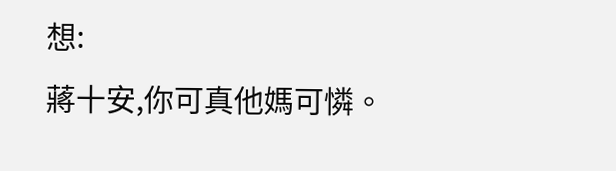想:
蔣十安,你可真他媽可憐。